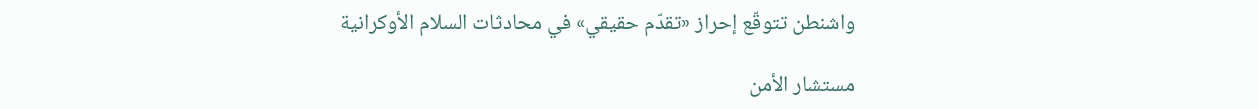واشنطن تتوقّع إحراز «تقدّم حقيقي» في محادثات السلام الأوكرانية

مستشار الأمن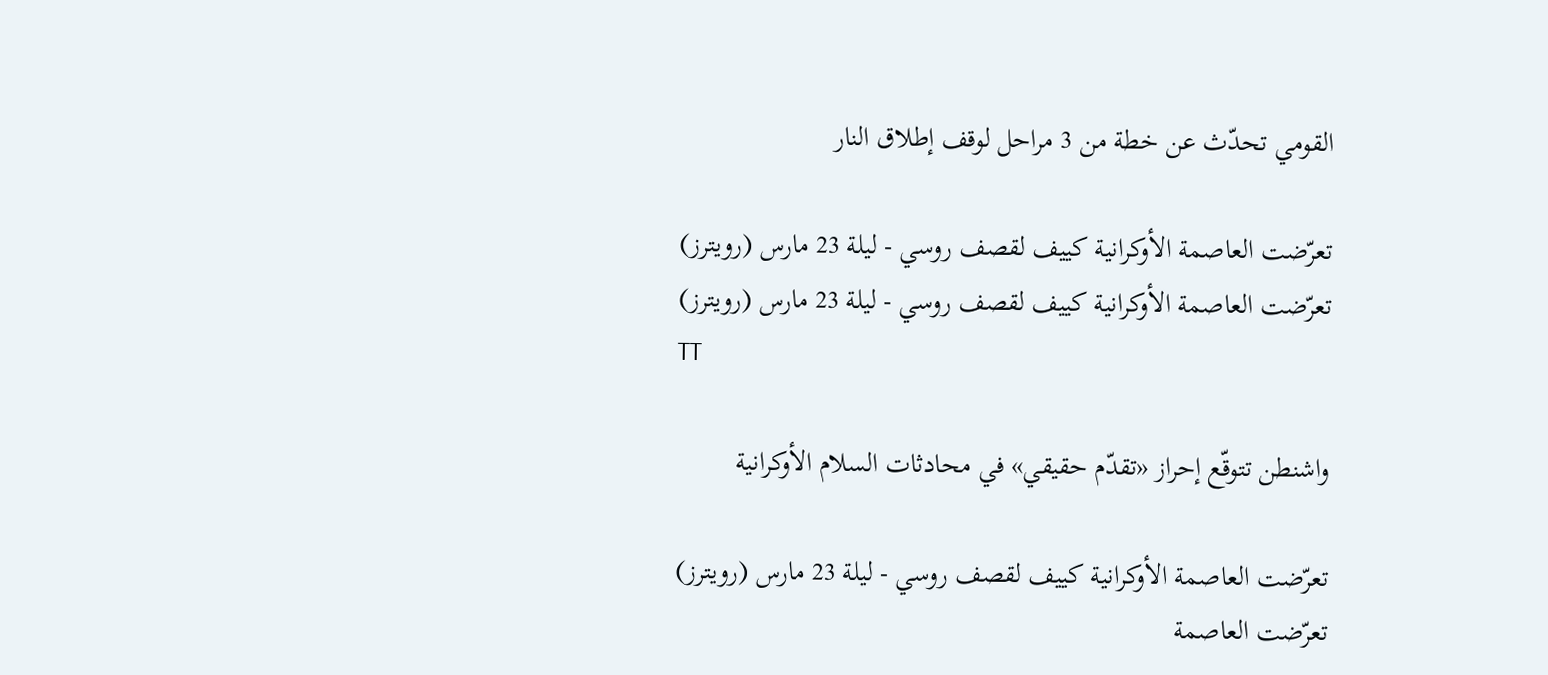القومي تحدّث عن خطة من 3 مراحل لوقف إطلاق النار

تعرّضت العاصمة الأوكرانية كييف لقصف روسي - ليلة 23 مارس (رويترز)
تعرّضت العاصمة الأوكرانية كييف لقصف روسي - ليلة 23 مارس (رويترز)
TT

واشنطن تتوقّع إحراز «تقدّم حقيقي» في محادثات السلام الأوكرانية

تعرّضت العاصمة الأوكرانية كييف لقصف روسي - ليلة 23 مارس (رويترز)
تعرّضت العاصمة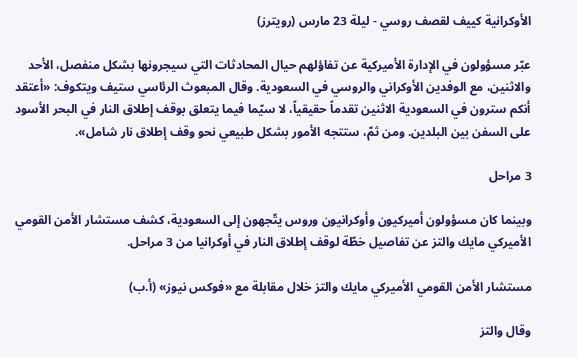الأوكرانية كييف لقصف روسي - ليلة 23 مارس (رويترز)

عبّر مسؤولون في الإدارة الأميركية عن تفاؤلهم حيال المحادثات التي سيجرونها بشكل منفصل، الأحد والاثنين، مع الوفدين الأوكراني والروسي في السعودية. وقال المبعوث الرئاسي ستيف ويتكوف: «أعتقد أنكم سترون في السعودية الاثنين تقدماً حقيقياً، لا سيّما فيما يتعلق بوقف إطلاق النار في البحر الأسود على السفن بين البلدين. ومن ثمّ، ستتجه الأمور بشكل طبيعي نحو وقف إطلاق نار شامل».

3 مراحل

وبينما كان مسؤولون أميركيون وأوكرانيون وروس يتّجهون إلى السعودية، كشف مستشار الأمن القومي الأميركي مايك والتز عن تفاصيل خطّة لوقف إطلاق النار في أوكرانيا من 3 مراحل.

مستشار الأمن القومي الأميركي مايك والتز خلال مقابلة مع «فوكس نيوز» (أ.ب)

وقال والتز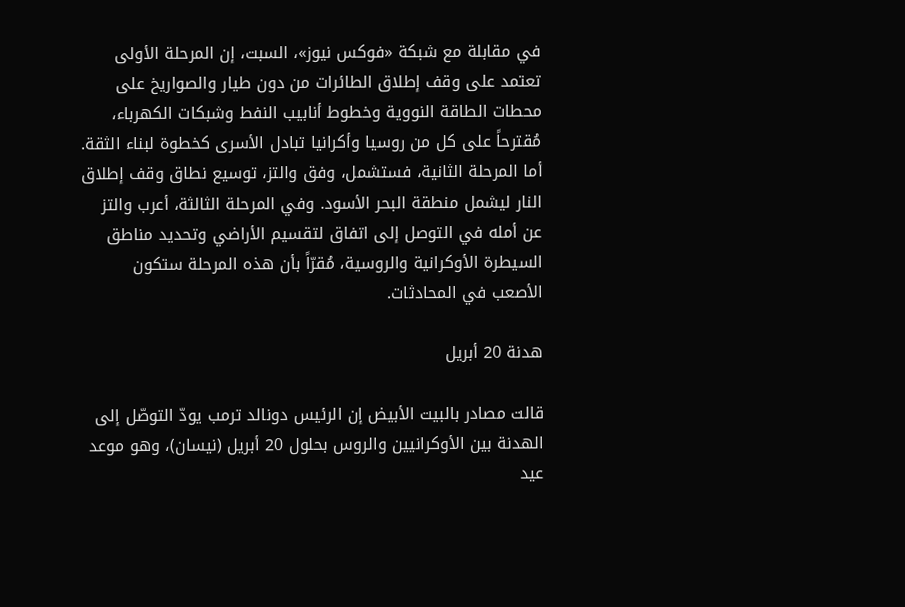في مقابلة مع شبكة «فوكس نيوز»، السبت، إن المرحلة الأولى تعتمد على وقف إطلاق الطائرات من دون طيار والصواريخ على محطات الطاقة النووية وخطوط أنابيب النفط وشبكات الكهرباء، مُقترحاً على كل من روسيا وأكرانيا تبادل الأسرى كخطوة لبناء الثقة. أما المرحلة الثانية، فستشمل، وفق والتز، توسيع نطاق وقف إطلاق النار ليشمل منطقة البحر الأسود. وفي المرحلة الثالثة، أعرب والتز عن أمله في التوصل إلى اتفاق لتقسيم الأراضي وتحديد مناطق السيطرة الأوكرانية والروسية، مُقرّاً بأن هذه المرحلة ستكون الأصعب في المحادثات.

هدنة 20 أبريل

قالت مصادر بالبيت الأبيض إن الرئيس دونالد ترمب يودّ التوصّل إلى الهدنة بين الأوكرانيين والروس بحلول 20 أبريل (نيسان)، وهو موعد عيد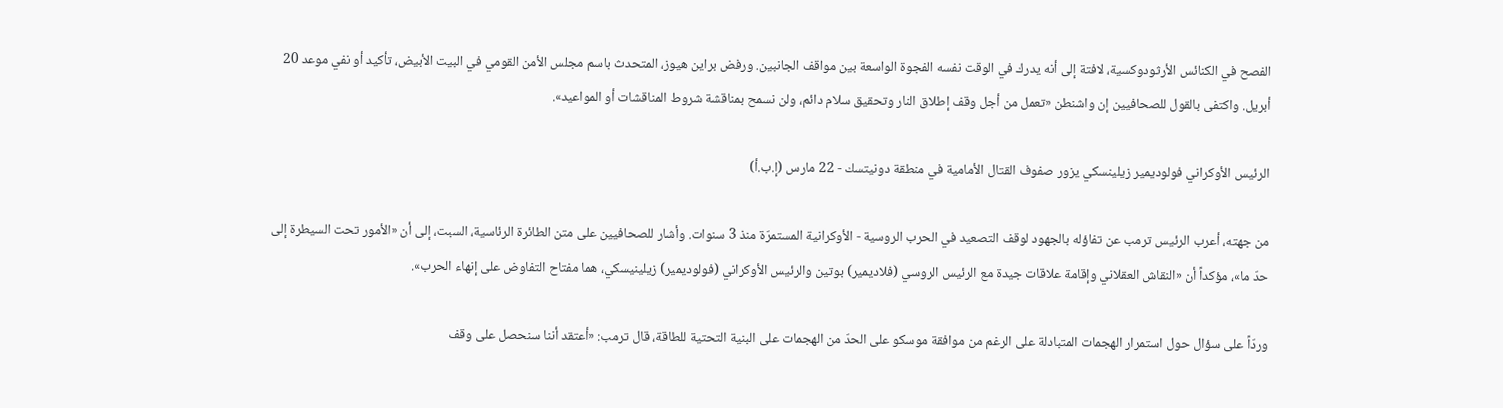الفصح في الكنائس الأرثودوكسية، لافتة إلى أنه يدرك في الوقت نفسه الفجوة الواسعة بين مواقف الجانبين. ورفض براين هيوز، المتحدث باسم مجلس الأمن القومي في البيت الأبيض، تأكيد أو نفي موعد 20 أبريل. واكتفى بالقول للصحافيين إن واشنطن «تعمل من أجل وقف إطلاق النار وتحقيق سلام دائم، ولن نسمح بمناقشة شروط المناقشات أو المواعيد».

الرئيس الأوكراني فولوديمير زيلينسكي يزور صفوف القتال الأمامية في منطقة دونيتسك - 22 مارس (إ.ب.أ)

من جهته، أعرب الرئيس ترمب عن تفاؤله بالجهود لوقف التصعيد في الحرب الروسية - الأوكرانية المستمرّة منذ 3 سنوات. وأشار للصحافيين على متن الطائرة الرئاسية، السبت، إلى أن «الأمور تحت السيطرة إلى حدّ ما»، مؤكداً أن «النقاش العقلاني وإقامة علاقات جيدة مع الرئيس الروسي (فلاديمير) بوتين والرئيس الأوكراني (فولوديمير) زيلينيسكي، هما مفتاح التفاوض على إنهاء الحرب».

وردّاً على سؤال حول استمرار الهجمات المتبادلة على الرغم من موافقة موسكو على الحدّ من الهجمات على البنية التحتية للطاقة، قال ترمب: «أعتقد أننا سنحصل على وقف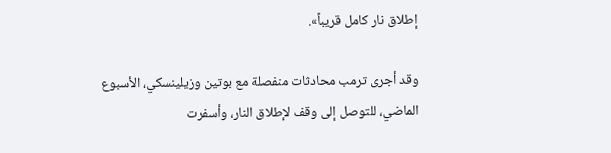إطلاق نار كامل قريباً».

وقد أجرى ترمب محادثات منفصلة مع بوتين وزيلينسكي، الأسبوع الماضي، للتوصل إلى وقف لإطلاق النار، وأسفرت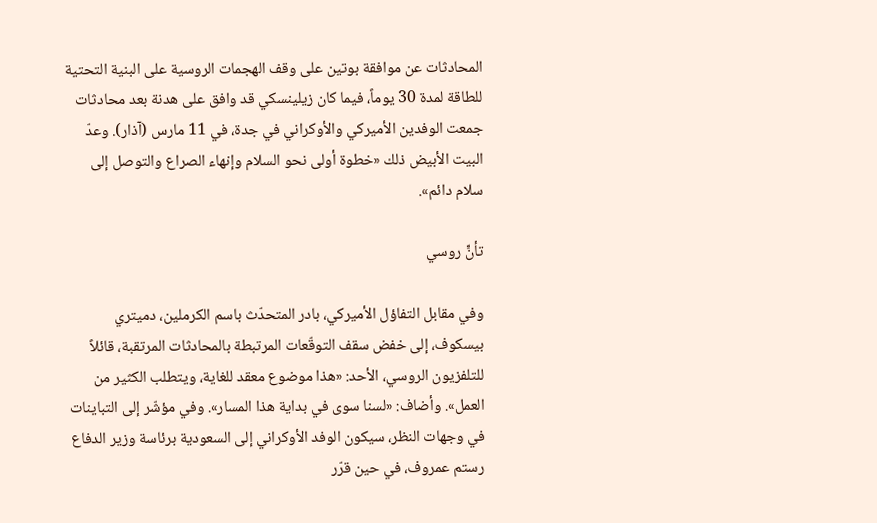المحادثات عن موافقة بوتين على وقف الهجمات الروسية على البنية التحتية للطاقة لمدة 30 يوماً، فيما كان زيلينسكي قد وافق على هدنة بعد محادثات جمعت الوفدين الأميركي والأوكراني في جدة، في 11 مارس (آذار). وعدّ البيت الأبيض ذلك «خطوة أولى نحو السلام وإنهاء الصراع والتوصل إلى سلام دائم».

تأنٍّ روسي

وفي مقابل التفاؤل الأميركي، بادر المتحدّث باسم الكرملين، دميتري بيسكوف، إلى خفض سقف التوقّعات المرتبطة بالمحادثات المرتقبة، قائلاً للتلفزيون الروسي، الأحد: «هذا موضوع معقد للغاية، ويتطلب الكثير من العمل». وأضاف: «لسنا سوى في بداية هذا المسار». وفي مؤشّر إلى التباينات في وجهات النظر، سيكون الوفد الأوكراني إلى السعودية برئاسة وزير الدفاع رستم عمروف، في حين قرّر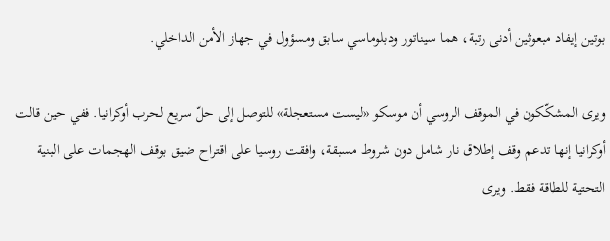بوتين إيفاد مبعوثين أدنى رتبة، هما سيناتور ودبلوماسي سابق ومسؤول في جهاز الأمن الداخلي.

ويرى المشكّكون في الموقف الروسي أن موسكو «ليست مستعجلة» للتوصل إلى حلّ سريع لحرب أوكرانيا. ففي حين قالت أوكرانيا إنها تدعم وقف إطلاق نار شامل دون شروط مسبقة، وافقت روسيا على اقتراح ضيق بوقف الهجمات على البنية التحتية للطاقة فقط. ويرى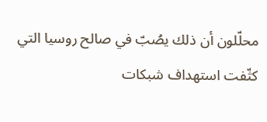محلّلون أن ذلك يصُبّ في صالح روسيا التي كثّفت استهداف شبكات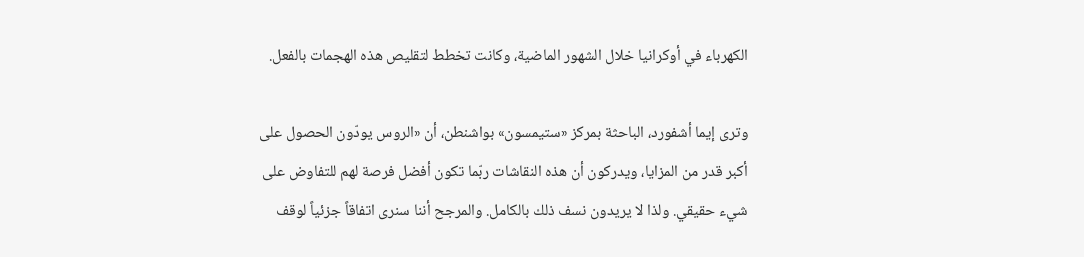الكهرباء في أوكرانيا خلال الشهور الماضية، وكانت تخطط لتقليص هذه الهجمات بالفعل.

وترى إيما أشفورد، الباحثة بمركز «ستيمسون» بواشنطن، أن «الروس يودّون الحصول على أكبر قدر من المزايا، ويدركون أن هذه النقاشات ربّما تكون أفضل فرصة لهم للتفاوض على شيء حقيقي. ولذا لا يريدون نسف ذلك بالكامل. والمرجح أننا سنرى اتفاقاً جزئياً لوقف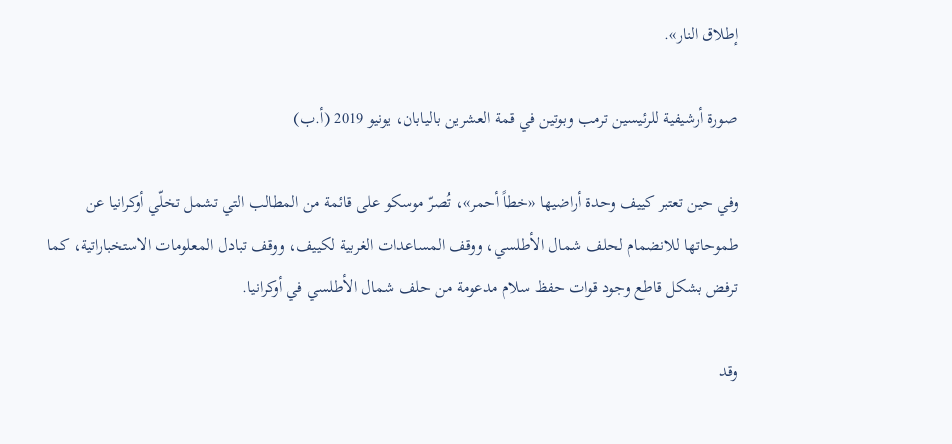إطلاق النار».

صورة أرشيفية للرئيسين ترمب وبوتين في قمة العشرين باليابان، يونيو 2019 (أ.ب)

وفي حين تعتبر كييف وحدة أراضيها «خطاً أحمر»، تُصرّ موسكو على قائمة من المطالب التي تشمل تخلّي أوكرانيا عن طموحاتها للانضمام لحلف شمال الأطلسي، ووقف المساعدات الغربية لكييف، ووقف تبادل المعلومات الاستخباراتية، كما ترفض بشكل قاطع وجود قوات حفظ سلام مدعومة من حلف شمال الأطلسي في أوكرانيا.

وقد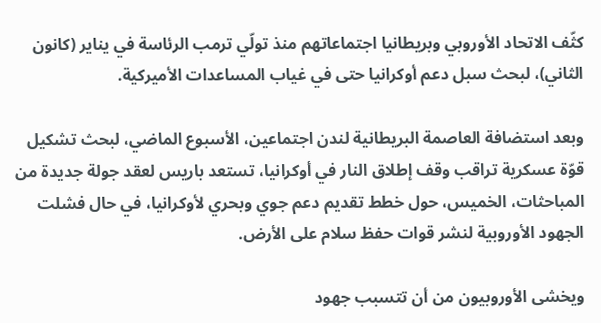كثّف الاتحاد الأوروبي وبريطانيا اجتماعاتهم منذ تولّي ترمب الرئاسة في يناير (كانون الثاني)، لبحث سبل دعم أوكرانيا حتى في غياب المساعدات الأميركية.

وبعد استضافة العاصمة البريطانية لندن اجتماعين، الأسبوع الماضي، لبحث تشكيل قوّة عسكرية تراقب وقف إطلاق النار في أوكرانيا، تستعد باريس لعقد جولة جديدة من المباحثات، الخميس، حول خطط تقديم دعم جوي وبحري لأوكرانيا، في حال فشلت الجهود الأوروبية لنشر قوات حفظ سلام على الأرض.

ويخشى الأوروبيون من أن تتسبب جهود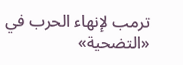ترمب لإنهاء الحرب في «التضحية»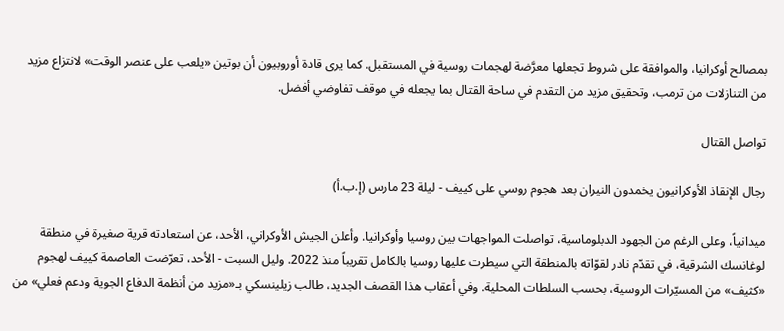بمصالح أوكرانيا، والموافقة على شروط تجعلها معرَّضة لهجمات روسية في المستقبل. كما يرى قادة أوروبيون أن بوتين «يلعب على عنصر الوقت» لانتزاع مزيد من التنازلات من ترمب، وتحقيق مزيد من التقدم في ساحة القتال بما يجعله في موقف تفاوضي أفضل.

تواصل القتال

رجال الإنقاذ الأوكرانيون يخمدون النيران بعد هجوم روسي على كييف - ليلة 23 مارس (إ.ب.أ)

ميدانياً، وعلى الرغم من الجهود الدبلوماسية، تواصلت المواجهات بين روسيا وأوكرانيا. وأعلن الجيش الأوكراني، الأحد، عن استعادته قرية صغيرة في منطقة لوغانسك الشرقية، في تقدّم نادر لقوّاته بالمنطقة التي سيطرت عليها روسيا بالكامل تقريباً منذ 2022. وليل السبت - الأحد، تعرّضت العاصمة كييف لهجوم «كثيف» من المسيّرات الروسية، بحسب السلطات المحلية. وفي أعقاب هذا القصف الجديد، طالب زيلينسكي بـ«مزيد من أنظمة الدفاع الجوية ودعم فعلي» من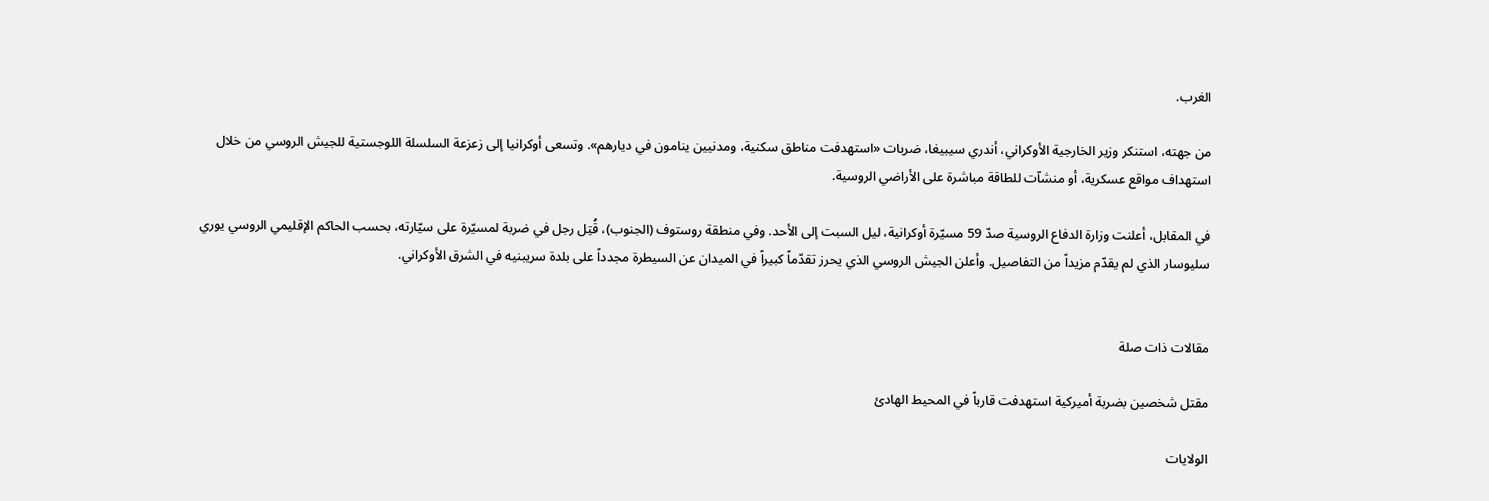الغرب.

من جهته، استنكر وزير الخارجية الأوكراني، أندري سيبيغا، ضربات «استهدفت مناطق سكنية، ومدنيين ينامون في ديارهم». وتسعى أوكرانيا إلى زعزعة السلسلة اللوجستية للجيش الروسي من خلال استهداف مواقع عسكرية، أو منشآت للطاقة مباشرة على الأراضي الروسية.

في المقابل، أعلنت وزارة الدفاع الروسية صدّ 59 مسيّرة أوكرانية، ليل السبت إلى الأحد. وفي منطقة روستوف (الجنوب)، قُتِل رجل في ضربة لمسيّرة على سيّارته، بحسب الحاكم الإقليمي الروسي يوري سليوسار الذي لم يقدّم مزيداً من التفاصيل. وأعلن الجيش الروسي الذي يحرز تقدّماً كبيراً في الميدان عن السيطرة مجدداً على بلدة سريبنيه في الشرق الأوكراني.


مقالات ذات صلة

مقتل شخصين بضربة أميركية استهدفت قارباً في المحيط الهادئ

الولايات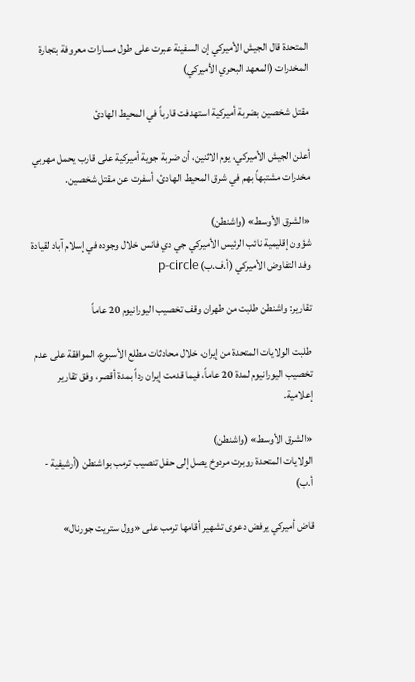المتحدة قال الجيش الأميركي إن السفينة عبرت على طول مسارات معروفة بتجارة المخدرات (المعهد البحري الأميركي)

مقتل شخصين بضربة أميركية استهدفت قارباً في المحيط الهادئ

أعلن الجيش الأميركي، يوم الاثنين، أن ضربة جوية أميركية على قارب يحمل مهربي مخدرات مشتبهاً بهم في شرق المحيط الهادئ، أسفرت عن مقتل شخصين.

«الشرق الأوسط» (واشنطن)
شؤون إقليمية نائب الرئيس الأميركي جي دي فانس خلال وجوده في إسلام آباد لقيادة وفد التفاوض الأميركي (أ.ف.ب) p-circle

تقارير: واشنطن طلبت من طهران وقف تخصيب اليورانيوم 20 عاماً

طلبت الولايات المتحدة من إيران، خلال محادثات مطلع الأسبوع، الموافقة على عدم تخصيب اليورانيوم لمدة 20 عاماً، فيما قدمت إيران رداً بمدة أقصر، وفق تقارير إعلامية.

«الشرق الأوسط» (واشنطن)
الولايات المتحدة روبرت مردوخ يصل إلى حفل تنصيب ترمب بواشنطن (أرشيفية - أ.ب)

قاض أميركي يرفض دعوى تشهير أقامها ترمب على «وول ستريت جورنال»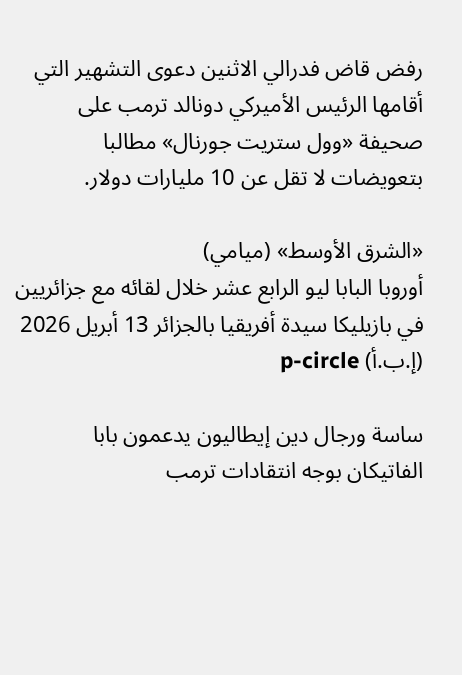رفض قاض فدرالي الاثنين دعوى التشهير التي أقامها الرئيس الأميركي دونالد ترمب على صحيفة «وول ستريت جورنال» مطالبا بتعويضات لا تقل عن 10 مليارات دولار.

«الشرق الأوسط» (ميامي)
أوروبا البابا ليو الرابع عشر خلال لقائه مع جزائريين في بازيليكا سيدة أفريقيا بالجزائر 13 أبريل 2026 (إ.ب.أ) p-circle

ساسة ورجال دين إيطاليون يدعمون بابا الفاتيكان بوجه انتقادات ترمب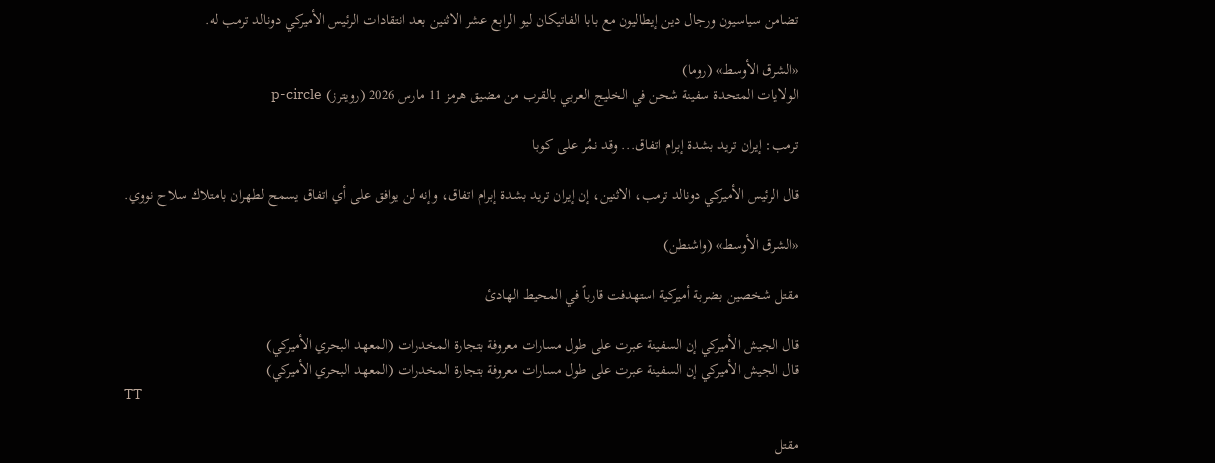تضامن سياسيون ورجال دين إيطاليون مع بابا الفاتيكان ليو الرابع عشر الاثنين بعد انتقادات الرئيس الأميركي دونالد ترمب له.

«الشرق الأوسط» (روما)
الولايات المتحدة سفينة شحن في الخليج العربي بالقرب من مضيق هرمز 11 مارس 2026 (رويترز) p-circle

ترمب: إيران تريد بشدة إبرام اتفاق... وقد نمُر على كوبا

قال الرئيس ‌الأميركي دونالد ‌ترمب، الاثنين، إن إيران تريد بشدة إبرام اتفاق، ‌وإنه ‌لن يوافق على ‌أي اتفاق ‌يسمح ‌لطهران بامتلاك سلاح نووي.

«الشرق الأوسط» (واشنطن)

مقتل شخصين بضربة أميركية استهدفت قارباً في المحيط الهادئ

قال الجيش الأميركي إن السفينة عبرت على طول مسارات معروفة بتجارة المخدرات (المعهد البحري الأميركي)
قال الجيش الأميركي إن السفينة عبرت على طول مسارات معروفة بتجارة المخدرات (المعهد البحري الأميركي)
TT

مقتل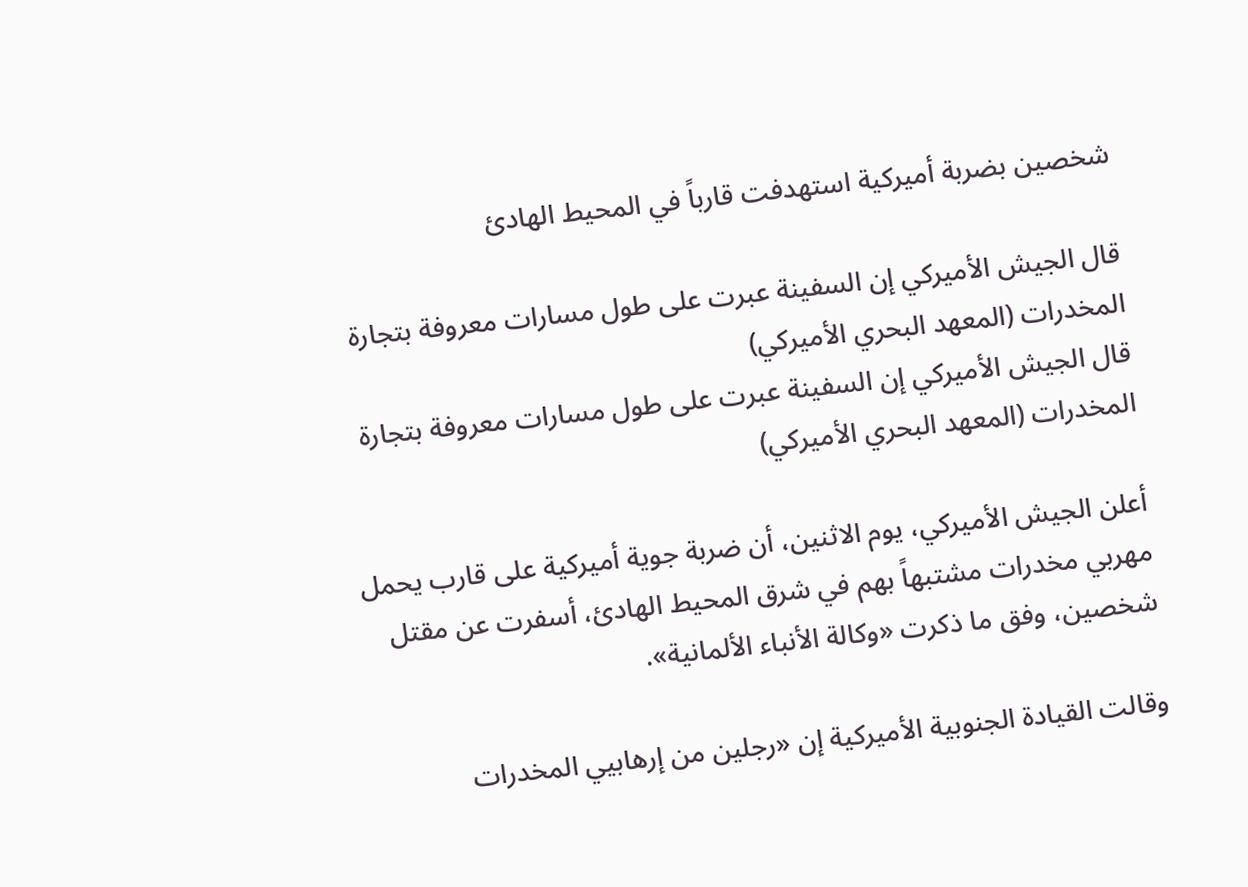شخصين بضربة أميركية استهدفت قارباً في المحيط الهادئ

قال الجيش الأميركي إن السفينة عبرت على طول مسارات معروفة بتجارة المخدرات (المعهد البحري الأميركي)
قال الجيش الأميركي إن السفينة عبرت على طول مسارات معروفة بتجارة المخدرات (المعهد البحري الأميركي)

أعلن الجيش الأميركي، يوم الاثنين، أن ضربة جوية أميركية على قارب يحمل مهربي مخدرات مشتبهاً بهم في شرق المحيط الهادئ، أسفرت عن مقتل شخصين، وفق ما ذكرت «وكالة الأنباء الألمانية».

وقالت القيادة الجنوبية الأميركية إن «رجلين من إرهابيي المخدرات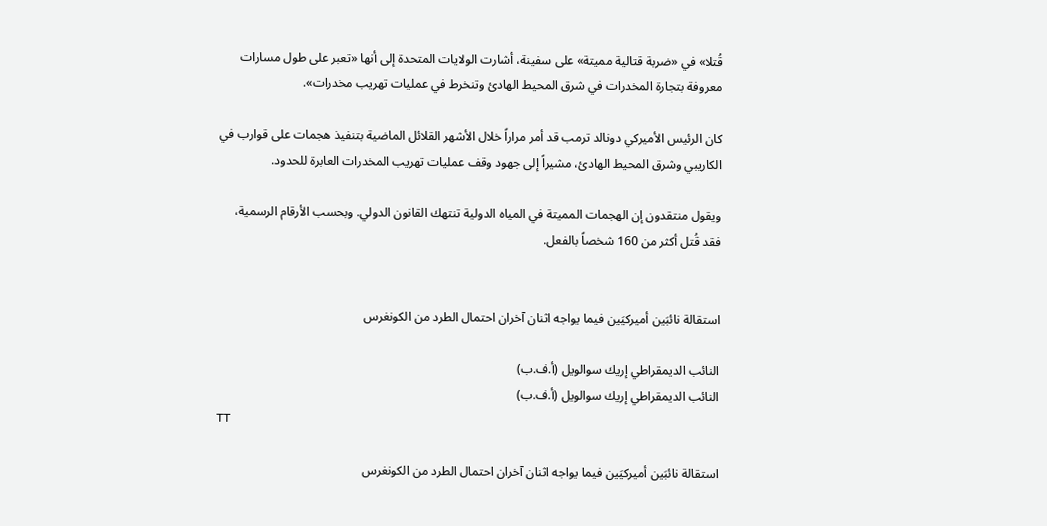قُتلا» في «ضربة قتالية مميتة» على سفينة، أشارت الولايات المتحدة إلى أنها «تعبر على طول مسارات معروفة بتجارة المخدرات في شرق المحيط الهادئ وتنخرط في عمليات تهريب مخدرات».

كان الرئيس الأميركي دونالد ترمب قد أمر مراراً خلال الأشهر القلائل الماضية بتنفيذ هجمات على قوارب في الكاريبي وشرق المحيط الهادئ، مشيراً إلى جهود وقف عمليات تهريب المخدرات العابرة للحدود.

ويقول منتقدون إن الهجمات المميتة في المياه الدولية تنتهك القانون الدولي. وبحسب الأرقام الرسمية، فقد قُتل أكثر من 160 شخصاً بالفعل.


استقالة نائبَين أميركيَين فيما يواجه اثنان آخران احتمال الطرد من الكونغرس

النائب الديمقراطي إريك سوالويل (أ.ف.ب)
النائب الديمقراطي إريك سوالويل (أ.ف.ب)
TT

استقالة نائبَين أميركيَين فيما يواجه اثنان آخران احتمال الطرد من الكونغرس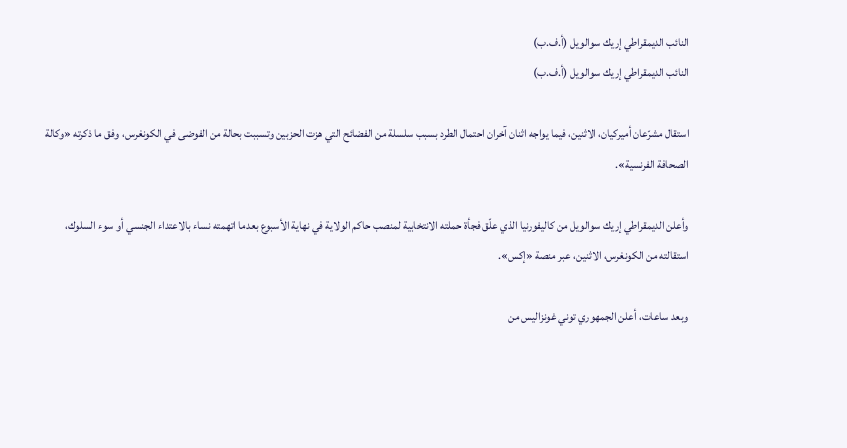النائب الديمقراطي إريك سوالويل (أ.ف.ب)
النائب الديمقراطي إريك سوالويل (أ.ف.ب)

استقال مشرّعان أميركيان، الاثنين، فيما يواجه اثنان آخران احتمال الطرد بسبب سلسلة من الفضائح التي هزت الحزبين وتسببت بحالة من الفوضى في الكونغرس، وفق ما ذكرته «وكالة الصحافة الفرنسية».

وأعلن الديمقراطي إريك سوالويل من كاليفورنيا الذي علّق فجأة حملته الانتخابية لمنصب حاكم الولاية في نهاية الأسبوع بعدما اتهمته نساء بالاعتداء الجنسي أو سوء السلوك، استقالته من الكونغرس، الاثنين، عبر منصة «إكس».

وبعد ساعات، أعلن الجمهوري توني غونزاليس من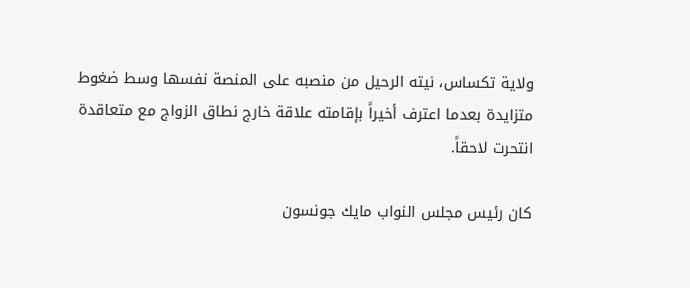ولاية تكساس، نيته الرحيل من منصبه على المنصة نفسها وسط ضغوط متزايدة بعدما اعترف أخيراً بإقامته علاقة خارج نطاق الزواج مع متعاقدة انتحرت لاحقاً.

كان رئيس مجلس النواب مايك جونسون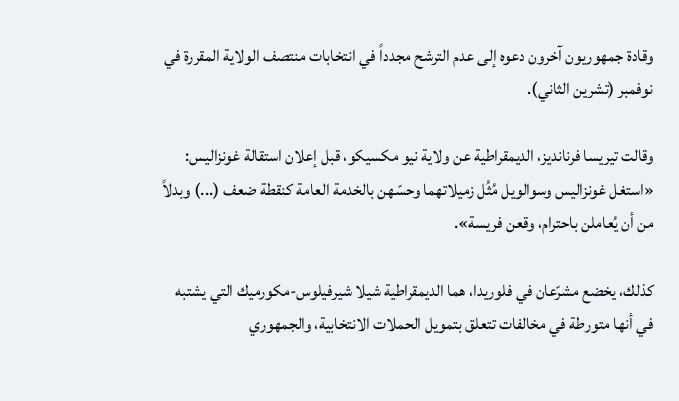وقادة جمهوريون آخرون دعوه إلى عدم الترشح مجدداً في انتخابات منتصف الولاية المقررة في نوفمبر (تشرين الثاني).

وقالت تيريسا فرنانديز، الديمقراطية عن ولاية نيو مكسيكو، قبل إعلان استقالة غونزاليس: «استغل غونزاليس وسوالويل مُثُل زميلاتهما وحسّهن بالخدمة العامة كنقطة ضعف (...) وبدلاً من أن يُعاملن باحترام، وقعن فريسة».

كذلك، يخضع مشرّعان في فلوريدا، هما الديمقراطية شيلا شيرفيلوس-مكورميك التي يشتبه في أنها متورطة في مخالفات تتعلق بتمويل الحملات الانتخابية، والجمهوري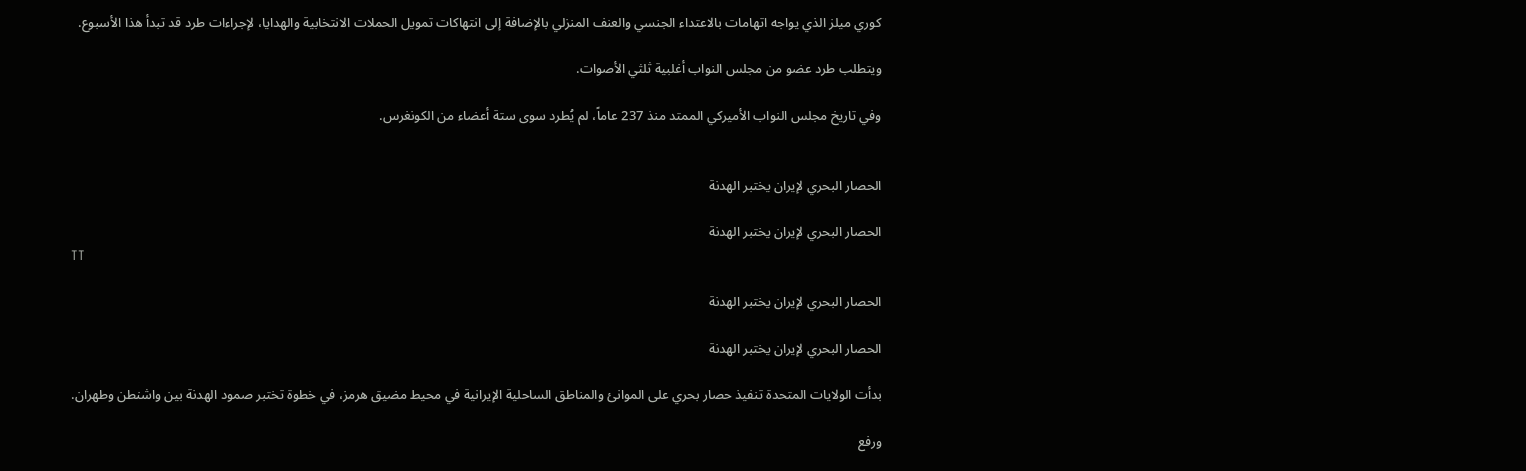كوري ميلز الذي يواجه اتهامات بالاعتداء الجنسي والعنف المنزلي بالإضافة إلى انتهاكات تمويل الحملات الانتخابية والهدايا، لإجراءات طرد قد تبدأ هذا الأسبوع.

ويتطلب طرد عضو من مجلس النواب أغلبية ثلثي الأصوات.

وفي تاريخ مجلس النواب الأميركي الممتد منذ 237 عاماً، لم يُطرد سوى ستة أعضاء من الكونغرس.


الحصار البحري لإيران يختبر الهدنة

الحصار البحري لإيران يختبر الهدنة
TT

الحصار البحري لإيران يختبر الهدنة

الحصار البحري لإيران يختبر الهدنة

بدأت الولايات المتحدة تنفيذ حصار بحري على الموانئ والمناطق الساحلية الإيرانية في محيط مضيق هرمز، في خطوة تختبر صمود الهدنة بين واشنطن وطهران.

ورفع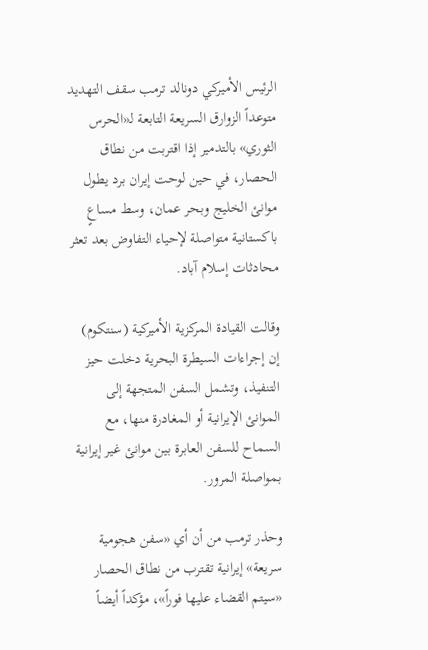الرئيس الأميركي دونالد ترمب سقف التهديد متوعداً الزوارق السريعة التابعة لـ«الحرس الثوري» بالتدمير إذا اقتربت من نطاق الحصار، في حين لوحت إيران برد يطول موانئ الخليج وبحر عمان، وسط مساعٍ باكستانية متواصلة لإحياء التفاوض بعد تعثر محادثات إسلام آباد.

وقالت القيادة المركزية الأميركية (سنتكوم) إن إجراءات السيطرة البحرية دخلت حيز التنفيذ، وتشمل السفن المتجهة إلى الموانئ الإيرانية أو المغادرة منها، مع السماح للسفن العابرة بين موانئ غير إيرانية بمواصلة المرور.

وحذر ترمب من أن أي «سفن هجومية سريعة» إيرانية تقترب من نطاق الحصار «سيتم القضاء عليها فوراً»، مؤكداً أيضاً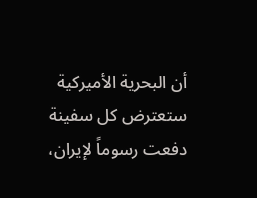أن البحرية الأميركية ستعترض كل سفينة دفعت رسوماً لإيران،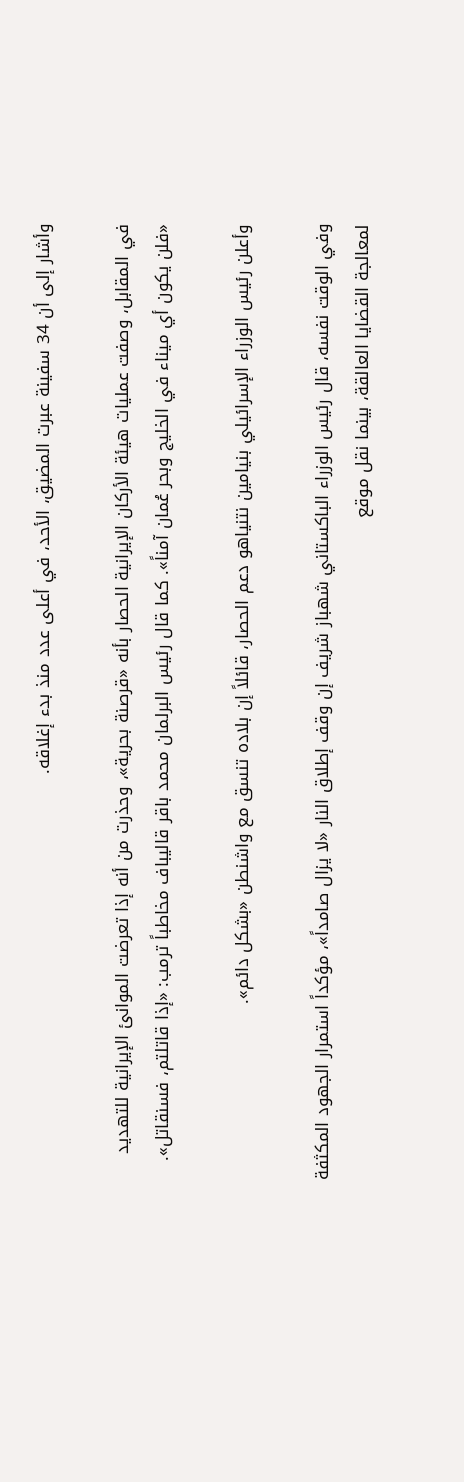وأشار إلى أن 34 سفينة عبرت المضيق، الأحد، في أعلى عدد منذ بدء إغلاقه.

في المقابل، وصفت عمليات هيئة الأركان الإيرانية الحصار بأنه «قرصنة بحرية»، وحذرت من أنه إذا تعرضت الموانئ الإيرانية للتهديد «فلن يكون أي ميناء في الخليج وبحر عُمان آمناً». كما قال رئيس البرلمان محمد باقر قاليباف مخاطباً ترمب: «إذا قاتلتم، فسنقاتل».

وأعلن رئيس الوزراء الإسرائيلي بنيامين نتنياهو دعم الحصار، قائلاً إن بلاده تنسق مع واشنطن «بشكل دائم».

وفي الوقت نفسه، قال رئيس الوزراء الباكستاني شهباز شريف إن وقف إطلاق النار «لا يزال صامداً»، مؤكداً استمرار الجهود المكثفة لمعالجة القضايا العالقة، بينما نقل موقع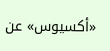«أكسيوس» عن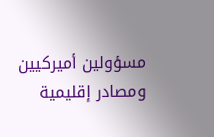مسؤولين أميركيين ومصادر إقليمية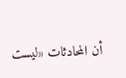أن المحادثات «ليست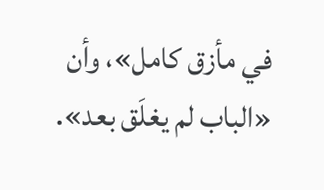في مأزق كامل»، وأن «الباب لم يغلَق بعد».